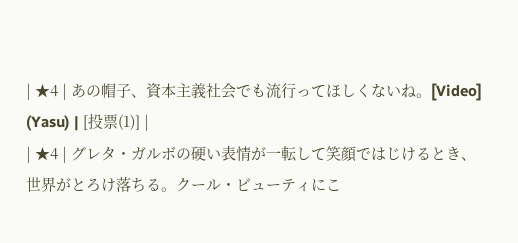| ★4 | あの帽子、資本主義社会でも流行ってほしくないね。[Video] (Yasu) | [投票(1)] |
| ★4 | グレタ・ガルボの硬い表情が一転して笑顔ではじけるとき、世界がとろけ落ちる。クール・ビューティにこ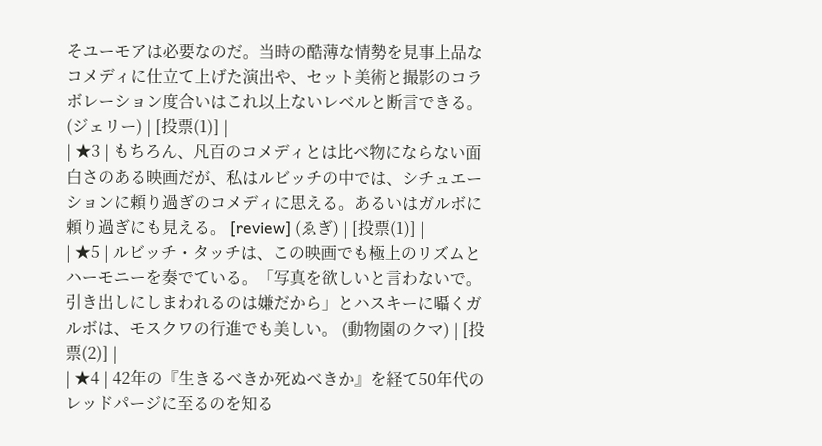そユーモアは必要なのだ。当時の酷薄な情勢を見事上品なコメディに仕立て上げた演出や、セット美術と撮影のコラボレーション度合いはこれ以上ないレベルと断言できる。 (ジェリー) | [投票(1)] |
| ★3 | もちろん、凡百のコメディとは比べ物にならない面白さのある映画だが、私はルビッチの中では、シチュエーションに頼り過ぎのコメディに思える。あるいはガルボに頼り過ぎにも見える。 [review] (ゑぎ) | [投票(1)] |
| ★5 | ルビッチ・タッチは、この映画でも極上のリズムとハーモニーを奏でている。「写真を欲しいと言わないで。引き出しにしまわれるのは嫌だから」とハスキーに囁くガルボは、モスクワの行進でも美しい。 (動物園のクマ) | [投票(2)] |
| ★4 | 42年の『生きるべきか死ぬべきか』を経て50年代のレッドパージに至るのを知る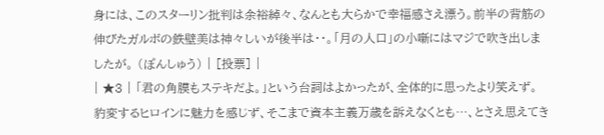身には、このスターリン批判は余裕綽々、なんとも大らかで幸福感さえ漂う。前半の背筋の伸びたガルボの鉄壁美は神々しいが後半は・・。「月の人口」の小噺にはマジで吹き出しましたが。 (ぽんしゅう) | [投票] |
| ★3 | 「君の角膜もステキだよ。」という台詞はよかったが、全体的に思ったより笑えず。豹変するヒロインに魅力を感じず、そこまで資本主義万歳を訴えなくとも…、とさえ思えてき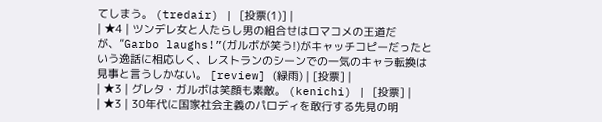てしまう。 (tredair) | [投票(1)] |
| ★4 | ツンデレ女と人たらし男の組合せはロマコメの王道だが、”Garbo laughs!”(ガルボが笑う!)がキャッチコピーだったという逸話に相応しく、レストランのシーンでの一気のキャラ転換は見事と言うしかない。 [review] (緑雨) | [投票] |
| ★3 | グレタ・ガルボは笑顔も素敵。 (kenichi) | [投票] |
| ★3 | 30年代に国家社会主義のパロディを敢行する先見の明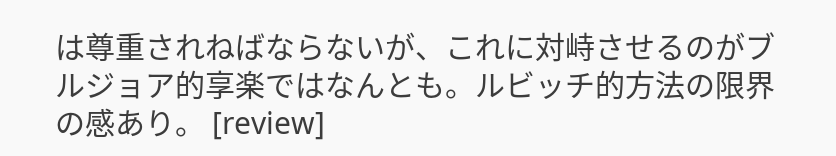は尊重されねばならないが、これに対峙させるのがブルジョア的享楽ではなんとも。ルビッチ的方法の限界の感あり。 [review]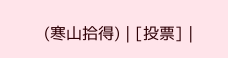(寒山拾得) | [投票] |